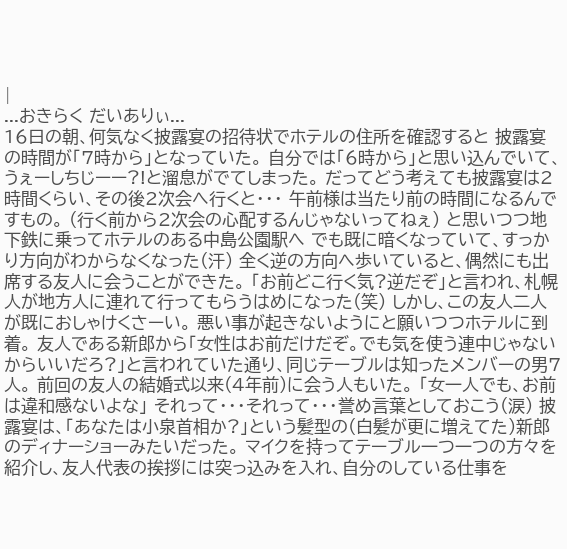|
...おきらく だいありぃ...
16日の朝、何気なく披露宴の招待状でホテルの住所を確認すると 披露宴の時間が「7時から」となっていた。 自分では「6時から」と思い込んでいて、うぇーしちじーー?!と溜息がでてしまった。 だってどう考えても披露宴は2時間くらい、その後2次会へ行くと・・・ 午前様は当たり前の時間になるんですもの。 (行く前から2次会の心配するんじゃないってねぇ) と思いつつ地下鉄に乗ってホテルのある中島公園駅へ でも既に暗くなっていて、すっかり方向がわからなくなった(汗) 全く逆の方向へ歩いていると、偶然にも出席する友人に会うことができた。 「お前どこ行く気?逆だぞ」と言われ、札幌人が地方人に連れて行ってもらうはめになった(笑) しかし、この友人二人が既におしゃけくさーい。 悪い事が起きないようにと願いつつホテルに到着。 友人である新郎から「女性はお前だけだぞ。でも気を使う連中じゃないからいいだろ?」と言われていた通り、同じテーブルは知ったメンバーの男7人。 前回の友人の結婚式以来(4年前)に会う人もいた。 「女一人でも、お前は違和感ないよな」 それって・・・それって・・・誉め言葉としておこう(涙) 披露宴は、「あなたは小泉首相か?」という髪型の(白髪が更に増えてた)新郎のディナーショーみたいだった。 マイクを持ってテーブル一つ一つの方々を紹介し、友人代表の挨拶には突っ込みを入れ、自分のしている仕事を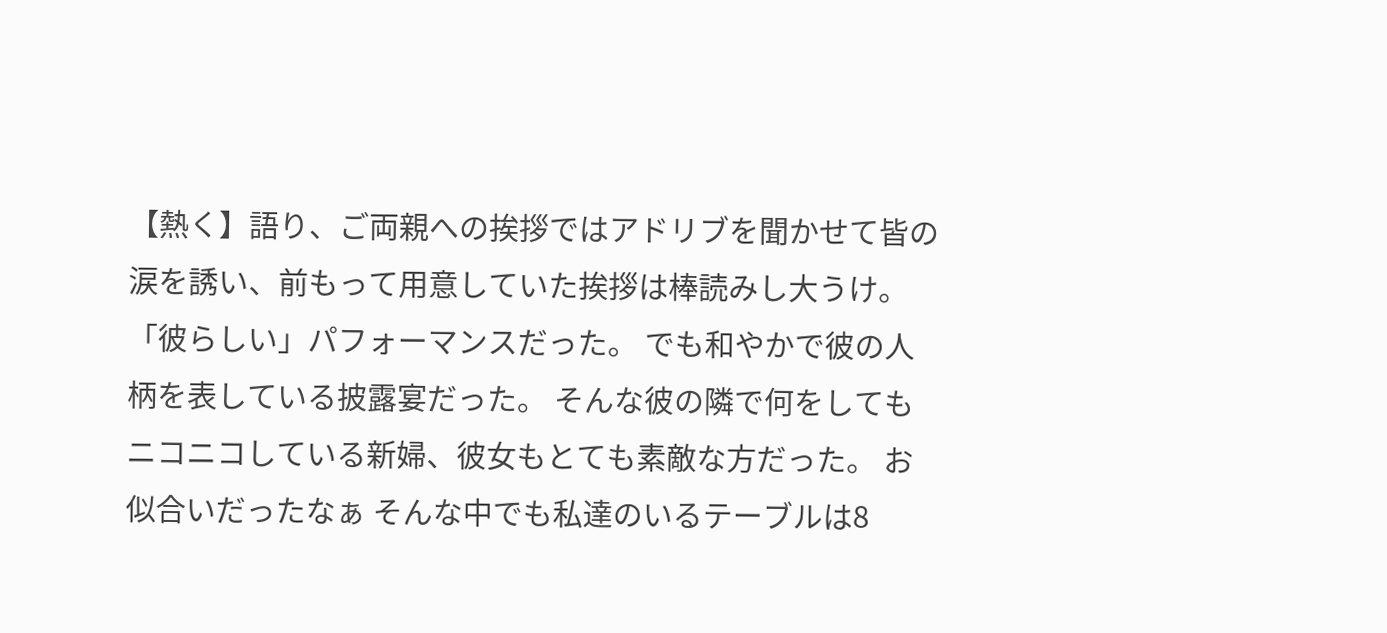【熱く】語り、ご両親への挨拶ではアドリブを聞かせて皆の涙を誘い、前もって用意していた挨拶は棒読みし大うけ。 「彼らしい」パフォーマンスだった。 でも和やかで彼の人柄を表している披露宴だった。 そんな彼の隣で何をしてもニコニコしている新婦、彼女もとても素敵な方だった。 お似合いだったなぁ そんな中でも私達のいるテーブルは8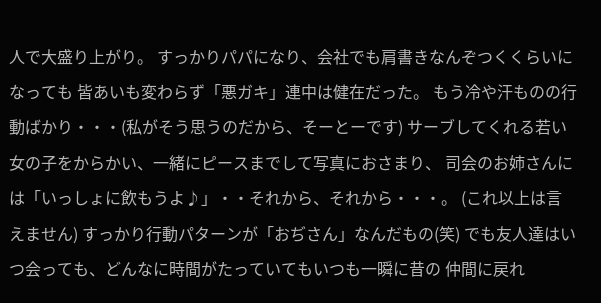人で大盛り上がり。 すっかりパパになり、会社でも肩書きなんぞつくくらいになっても 皆あいも変わらず「悪ガキ」連中は健在だった。 もう冷や汗ものの行動ばかり・・・(私がそう思うのだから、そーとーです) サーブしてくれる若い女の子をからかい、一緒にピースまでして写真におさまり、 司会のお姉さんには「いっしょに飲もうよ♪」・・それから、それから・・・。 (これ以上は言えません) すっかり行動パターンが「おぢさん」なんだもの(笑) でも友人達はいつ会っても、どんなに時間がたっていてもいつも一瞬に昔の 仲間に戻れ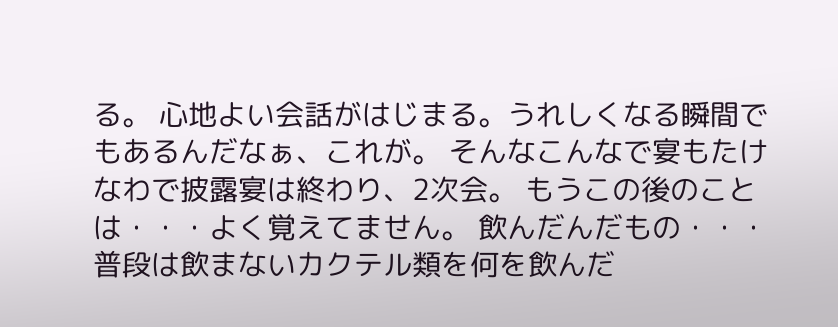る。 心地よい会話がはじまる。うれしくなる瞬間でもあるんだなぁ、これが。 そんなこんなで宴もたけなわで披露宴は終わり、2次会。 もうこの後のことは・・・よく覚えてません。 飲んだんだもの・・・普段は飲まないカクテル類を何を飲んだ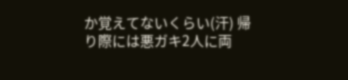か覚えてないくらい(汗) 帰り際には悪ガキ2人に両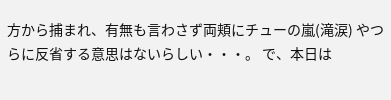方から捕まれ、有無も言わさず両頬にチューの嵐(滝涙) やつらに反省する意思はないらしい・・・。 で、本日は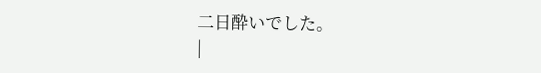二日酔いでした。
|